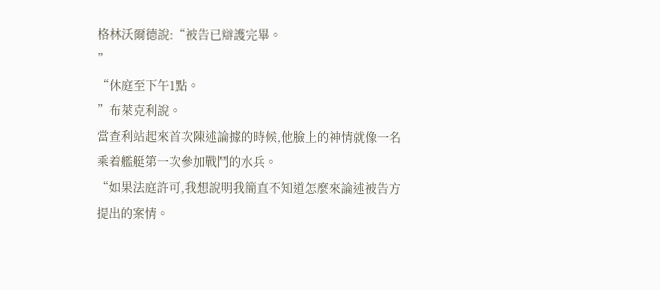格林沃爾德說:“被告已辯護完畢。
”
“休庭至下午1點。
”布萊克利說。
當查利站起來首次陳述論據的時候,他臉上的神情就像一名乘着艦艇第一次參加戰鬥的水兵。
“如果法庭許可,我想說明我簡直不知道怎麼來論述被告方提出的案情。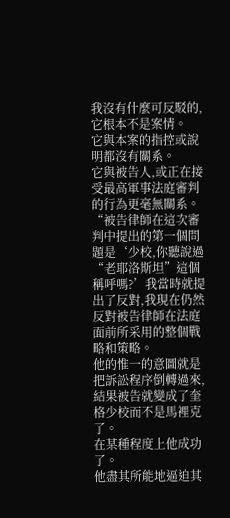我沒有什麼可反駁的,它根本不是案情。
它與本案的指控或說明都沒有關系。
它與被告人,或正在接受最高軍事法庭審判的行為更毫無關系。
“被告律師在這次審判中提出的第一個問題是‘少校,你聽說過“老耶洛斯坦”這個稱呼嗎?’我當時就提出了反對,我現在仍然反對被告律師在法庭面前所采用的整個戰略和策略。
他的惟一的意圖就是把訴訟程序倒轉過來,結果被告就變成了奎格少校而不是馬裡克了。
在某種程度上他成功了。
他盡其所能地逼迫其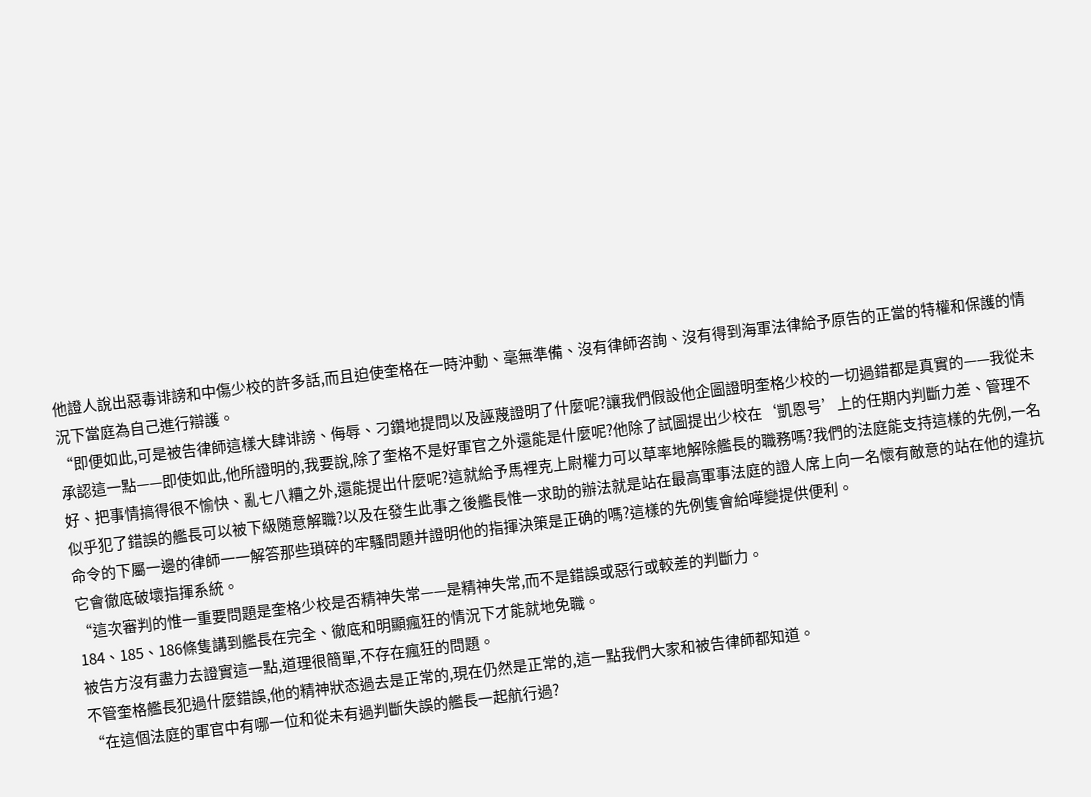他證人說出惡毒诽謗和中傷少校的許多話,而且迫使奎格在一時沖動、毫無準備、沒有律師咨詢、沒有得到海軍法律給予原告的正當的特權和保護的情況下當庭為自己進行辯護。
“即便如此,可是被告律師這樣大肆诽謗、侮辱、刁鑽地提問以及誣蔑證明了什麼呢?讓我們假設他企圖證明奎格少校的一切過錯都是真實的——我從未承認這一點——即使如此,他所證明的,我要說,除了奎格不是好軍官之外還能是什麼呢?他除了試圖提出少校在‘凱恩号’上的任期内判斷力差、管理不好、把事情搞得很不愉快、亂七八糟之外,還能提出什麼呢?這就給予馬裡克上尉權力可以草率地解除艦長的職務嗎?我們的法庭能支持這樣的先例,一名似乎犯了錯誤的艦長可以被下級随意解職?以及在發生此事之後艦長惟一求助的辦法就是站在最高軍事法庭的證人席上向一名懷有敵意的站在他的違抗命令的下屬一邊的律師一一解答那些瑣碎的牢騷問題并證明他的指揮決策是正确的嗎?這樣的先例隻會給嘩變提供便利。
它會徹底破壞指揮系統。
“這次審判的惟一重要問題是奎格少校是否精神失常——是精神失常,而不是錯誤或惡行或較差的判斷力。
184、185、186條隻講到艦長在完全、徹底和明顯瘋狂的情況下才能就地免職。
被告方沒有盡力去證實這一點,道理很簡單,不存在瘋狂的問題。
不管奎格艦長犯過什麼錯誤,他的精神狀态過去是正常的,現在仍然是正常的,這一點我們大家和被告律師都知道。
“在這個法庭的軍官中有哪一位和從未有過判斷失誤的艦長一起航行過?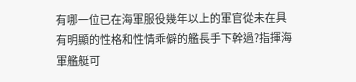有哪一位已在海軍服役幾年以上的軍官從未在具有明顯的性格和性情乖僻的艦長手下幹過?指揮海軍艦艇可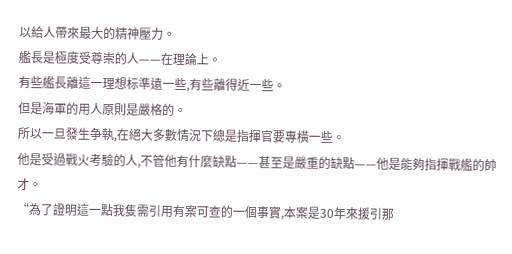以給人帶來最大的精神壓力。
艦長是極度受尊崇的人——在理論上。
有些艦長離這一理想标準遠一些,有些離得近一些。
但是海軍的用人原則是嚴格的。
所以一旦發生争執,在絕大多數情況下總是指揮官要專橫一些。
他是受過戰火考驗的人,不管他有什麼缺點——甚至是嚴重的缺點——他是能夠指揮戰艦的帥才。
“為了證明這一點我隻需引用有案可查的一個事實,本案是30年來援引那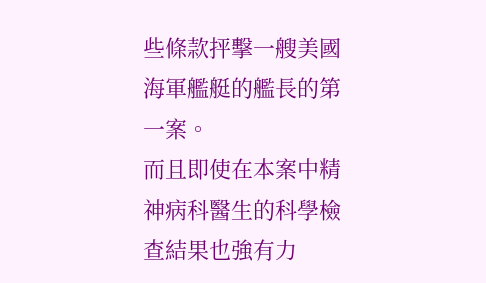些條款抨擊一艘美國海軍艦艇的艦長的第一案。
而且即使在本案中精神病科醫生的科學檢查結果也強有力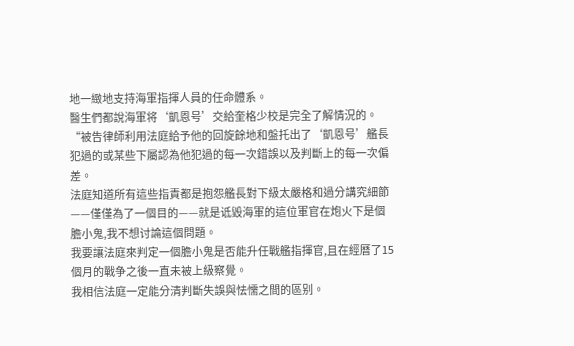地一緻地支持海軍指揮人員的任命體系。
醫生們都說海軍将‘凱恩号’交給奎格少校是完全了解情況的。
“被告律師利用法庭給予他的回旋餘地和盤托出了‘凱恩号’艦長犯過的或某些下屬認為他犯過的每一次錯誤以及判斷上的每一次偏差。
法庭知道所有這些指責都是抱怨艦長對下級太嚴格和過分講究細節——僅僅為了一個目的——就是诋毀海軍的這位軍官在炮火下是個膽小鬼,我不想讨論這個問題。
我要讓法庭來判定一個膽小鬼是否能升任戰艦指揮官,且在經曆了15個月的戰争之後一直未被上級察覺。
我相信法庭一定能分清判斷失誤與怯懦之間的區别。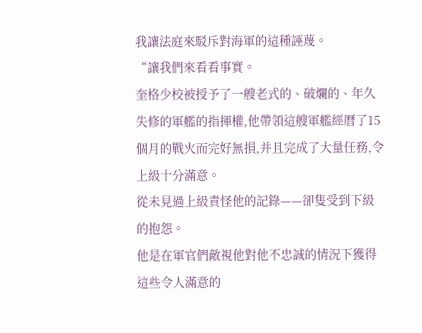我讓法庭來駁斥對海軍的這種誣蔑。
“讓我們來看看事實。
奎格少校被授予了一艘老式的、破爛的、年久失修的軍艦的指揮權,他帶領這艘軍艦經曆了15個月的戰火而完好無損,并且完成了大量任務,令上級十分滿意。
從未見過上級責怪他的記錄——卻隻受到下級的抱怨。
他是在軍官們敵視他對他不忠誠的情況下獲得這些令人滿意的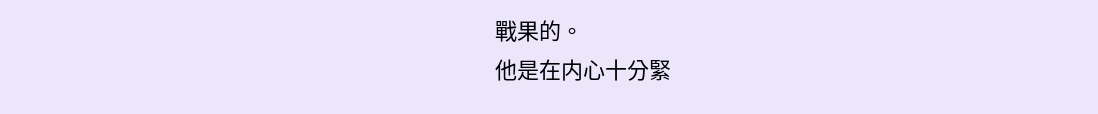戰果的。
他是在内心十分緊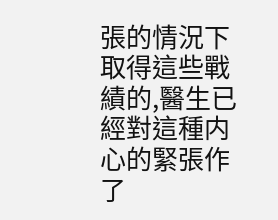張的情況下取得這些戰績的,醫生已經對這種内心的緊張作了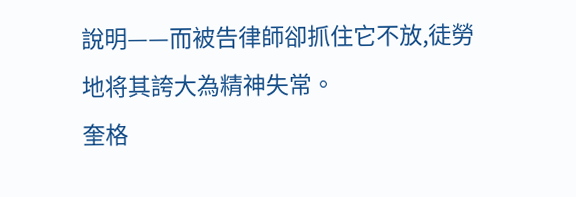說明——而被告律師卻抓住它不放,徒勞地将其誇大為精神失常。
奎格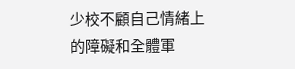少校不顧自己情緒上的障礙和全體軍